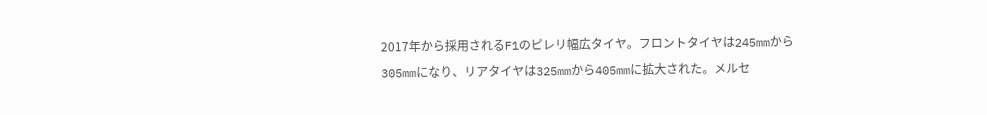2017年から採用されるF1のピレリ幅広タイヤ。フロントタイヤは245mmから305mmになり、リアタイヤは325mmから405mmに拡大された。メルセ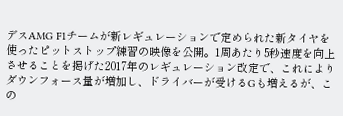デスAMG F1チームが新レギュレーションで定められた新タイヤを使ったピットストップ練習の映像を公開。1周あたり5秒速度を向上させることを掲げた2017年のレギュレーション改定で、これによりダウンフォース量が増加し、ドライバーが受けるGも増えるが、この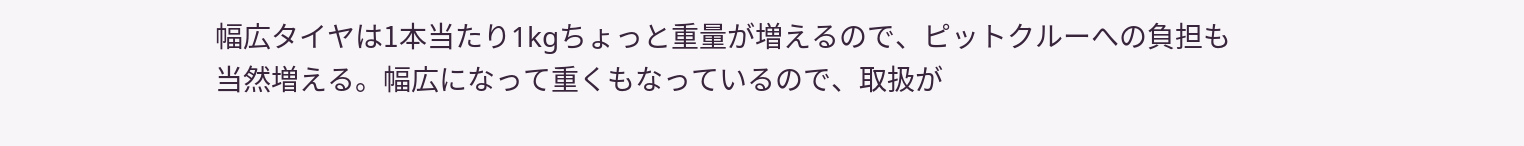幅広タイヤは1本当たり1kgちょっと重量が増えるので、ピットクルーへの負担も当然増える。幅広になって重くもなっているので、取扱が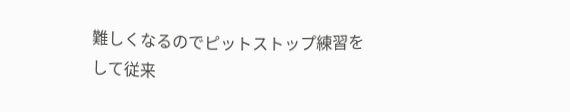難しくなるのでピットストップ練習をして従来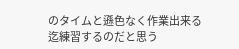のタイムと遜色なく作業出来る迄練習するのだと思う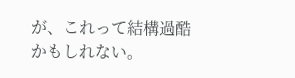が、これって結構過酷かもしれない。